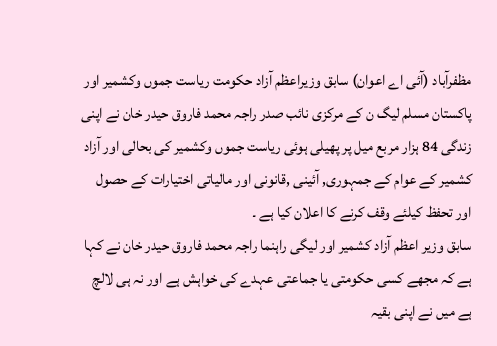مظفرآباد (آئی اے اعوان) سابق وزیراعظم آزاد حکومت ریاست جموں وکشمیر اور پاکستان مسلم لیگ ن کے مرکزی نائب صدر راجہ محمد فاروق حیدر خان نے اپنی زندگی 84 ہزار مربع میل پر پھیلی ہوئی ریاست جموں وکشمیر کی بحالی اور آزاد کشمیر کے عوام کے جمہوری, آئینی ,قانونی اور مالیاتی اختیارات کے حصول اور تحفظ کیلئے وقف کرنے کا اعلان کیا ہے ۔
سابق وزیر اعظم آزاد کشمیر اور لیگی راہنما راجہ محمد فاروق حیدر خان نے کہا ہے کہ مجھے کسی حکومتی یا جماعتی عہدے کی خواہش ہے اور نہ ہی لالچ ہے میں نے اپنی بقیہ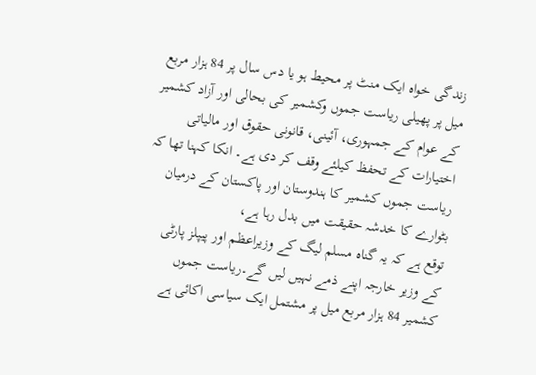زندگی خواہ ایک منٹ پر محیط ہو یا دس سال پر 84 ہزار مربع میل پر پھیلی ریاست جموں وکشمیر کی بحالی اور آزاد کشمیر کے عوام کے جمہوری، آئینی، قانونی حقوق اور مالیاتی اختیارات کے تحفظ کیلئے وقف کر دی ہے۔ انکا کہنا تھا کہ ریاست جموں کشمیر کا ہندوستان اور پاکستان کے درمیان بٹوارے کا خدشہ حقیقت میں بدل رہا ہے،
توقع ہے کہ یہ گناہ مسلم لیگ کے وزیراعظم اور پیپلز پارٹی کے وزیر خارجہ اپنے ذمے نہیں لیں گے۔ریاست جموں کشمیر 84 ہزار مربع میل پر مشتمل ایک سیاسی اکائی ہے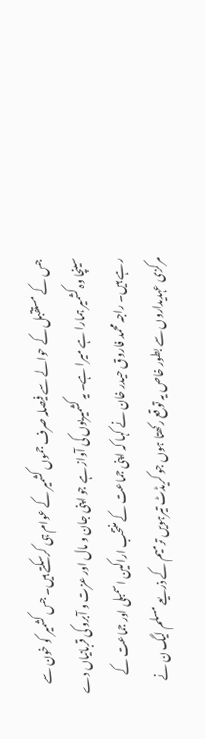جس کے مستقبل کے حوالے سے فیصلہ صرف جموں کشمیر کے عوام ہی کرسکتے ہیں۔ جس کشمیر کو خون سے سینچا وہ کشمیر ہمارا ہے میرا ہے۔ یہ کشمیریوں کی آواز ہے جو اپنی جان و مال اور عزت و آبرو کی قربانیاں دے رہے ہیں۔ راجہ محمد فاروق حیدر خان نے کہا کہ اپنی جماعت کے منتخب اراکین اسمبلی اور جماعت کے مرکزی عہدیداروں سے بطور خاص یہ توقع رکھتا ہوں جو کریڈٹ تیرہویں ترمیم کے ذریعے مسلم لیگ ن نے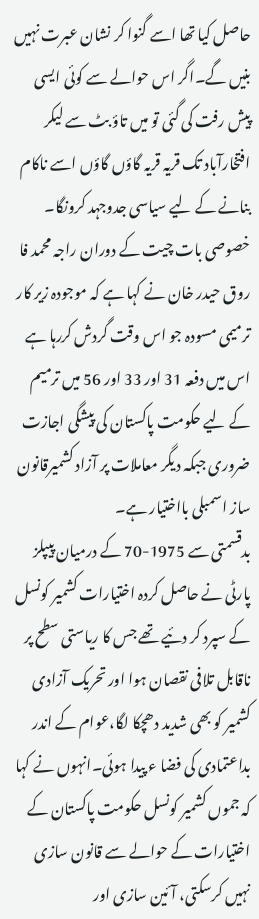حاصل کیا تھا اسے گنوا کر نشان عبرت نہیں بنیں گے۔اگر اس حوالے سے کوئی ایسی پیش رفت کی گئی تو میں تاؤ بٹ سے لیکر افتخارآباد تک قریہ قریہ گاؤں گاؤں اسے ناکام بنانے کے لیے سیاسی جدوجہد کرونگا۔ خصوصی بات چیت کے دوران راجہ محمد فا روق حیدر خان نے کہا ہے کہ موجودہ زیر کار ترمیمی مسودہ جو اس وقت گردش کررہا ہے اس میں دفعہ 31 اور 33 اور 56 میں ترمیم کے لیے حکومت پاکستان کی پیشگی اجازت ضروری جبکہ دیگر معاملات پر آزاد کشمیرقانون ساز اسمبلی بااختیار ہے۔
بدقسمتی سے 1975-70 کے درمیان پیپلز پارٹی نے حاصل کردہ اختیارات کشمیر کونسل کے سپرد کر دئیے تھے جس کا ریاستی سطح پر ناقابل تلافی نقصان ہوا اور تحریک آزادی کشمیر کو بھی شدید دھچکا لگا،عوام کے اندر بداعتمادی کی فضا ء پیدا ہوئی۔انہوں نے کہا کہ جموں کشمیر کونسل حکومت پاکستان کے اختیارات کے حوالے سے قانون سازی نہیں کرسکتی، آئین سازی اور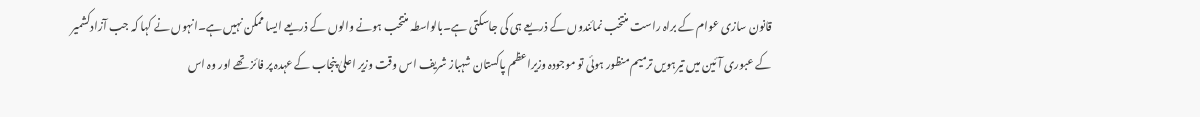قانون سازی عوام کے براہ راست منتخب نمائندوں کے ذریعے ہی کی جاسکتی ہے۔بالواسطہ منتخب ہونے والوں کے ذریعے ایسا ممکن نہیں ہے۔انہوں نے کہا کہ جب آزادکشمیر کے عبوری آئین میں تیرہویں ترمیم منظور ہوئی تو موجودہ وزیراعظم پاکستان شہباز شریف اس وقت وزیر اعلیٰ پنجاب کے عہدہ پر فائز تھے اور وہ اس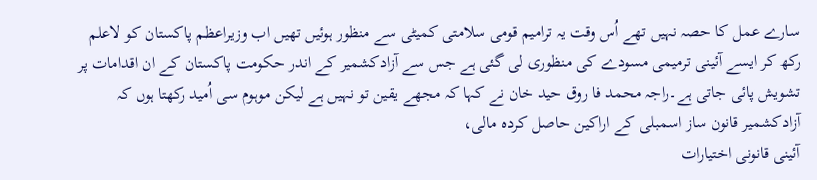سارے عمل کا حصہ نہیں تھے اُس وقت یہ ترامیم قومی سلامتی کمیٹی سے منظور ہوئیں تھیں اب وزیراعظم پاکستان کو لاعلم رکھ کر ایسے آئینی ترمیمی مسودے کی منظوری لی گئی ہے جس سے آزادکشمیر کے اندر حکومت پاکستان کے ان اقدامات پر تشویش پائی جاتی ہے۔راجہ محمد فا روق حید خان نے کہا کہ مجھے یقین تو نہیں ہے لیکن موہوم سی اُمید رکھتا ہوں کہ آزادکشمیر قانون ساز اسمبلی کے اراکین حاصل کردہ مالی،
آئینی قانونی اختیارات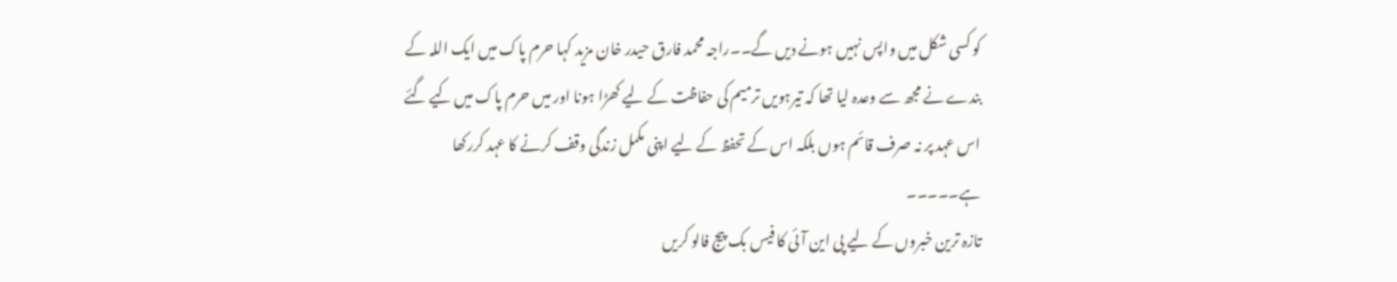کو کسی شکل میں واپس نہیں ہونے دیں گے۔۔راجہ محمد فارق حیدر خان مزید کہا حرم پاک میں ایک اللہ کے بندے نے مجھ سے وعدہ لیا تھا کہ تیرہویں ترمیم کی حفاظت کے لیے کھڑا ہونا اور میں حرم پاک میں کیے گئے اس عہد پر نہ صرف قائم ہوں بلکہ اس کے تحفظ کے لیے اپنی مکمل زندگی وقف کرنے کا عہد کررکھا ہے۔۔۔۔۔
تازہ ترین خبروں کے لیے پی این آئی کا فیس بک پیج فالو کریں